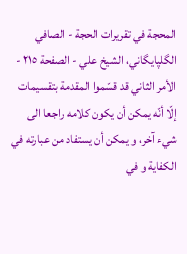المحجة في تقريرات الحجة - الصافي الگلپايگاني، الشيخ علي - الصفحة ٢١٥ - الأمر الثاني قد قسّموا المقدمة بتقسيمات
إلّا أنّه يمكن أن يكون كلامه راجعا الى شيء آخر، و يمكن أن يستفاد من عبارته في الكفاية و في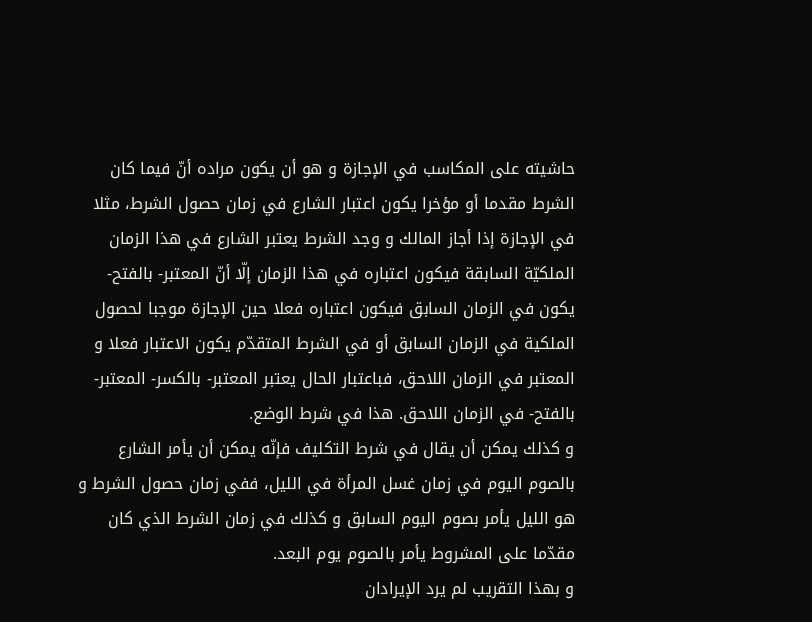حاشيته على المكاسب في الإجازة و هو أن يكون مراده أنّ فيما كان الشرط مقدما أو مؤخرا يكون اعتبار الشارع في زمان حصول الشرط، مثلا في الإجازة إذا أجاز المالك و وجد الشرط يعتبر الشارع في هذا الزمان الملكيّة السابقة فيكون اعتباره في هذا الزمان إلّا أنّ المعتبر- بالفتح- يكون في الزمان السابق فيكون اعتباره فعلا حين الإجازة موجبا لحصول الملكية في الزمان السابق أو في الشرط المتقدّم يكون الاعتبار فعلا و المعتبر في الزمان اللاحق، فباعتبار الحال يعتبر المعتبر- بالكسر- المعتبر- بالفتح- في الزمان اللاحق. هذا في شرط الوضع.
و كذلك يمكن أن يقال في شرط التكليف فإنّه يمكن أن يأمر الشارع بالصوم اليوم في زمان غسل المرأة في الليل، ففي زمان حصول الشرط و هو الليل يأمر بصوم اليوم السابق و كذلك في زمان الشرط الذي كان مقدّما على المشروط يأمر بالصوم يوم البعد.
و بهذا التقريب لم يرد الإيرادان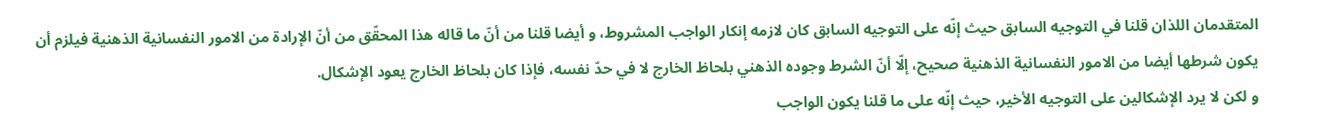المتقدمان اللذان قلنا في التوجيه السابق حيث إنّه على التوجيه السابق كان لازمه إنكار الواجب المشروط، و أيضا قلنا من أنّ ما قاله هذا المحقّق من أنّ الإرادة من الامور النفسانية الذهنية فيلزم أن يكون شرطها أيضا من الامور النفسانية الذهنية صحيح، إلّا أنّ الشرط وجوده الذهني بلحاظ الخارج لا في حدّ نفسه، فإذا كان بلحاظ الخارج يعود الإشكال.
و لكن لا يرد الإشكالين على التوجيه الأخير، حيث إنّه على ما قلنا يكون الواجب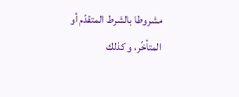مشروطا بالشرط المتقدّم أو المتأخّر، و كذلك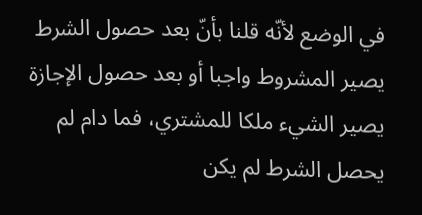في الوضع لأنّه قلنا بأنّ بعد حصول الشرط يصير المشروط واجبا أو بعد حصول الإجازة يصير الشيء ملكا للمشتري، فما دام لم يحصل الشرط لم يكن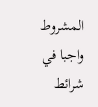المشروط واجبا في شرائط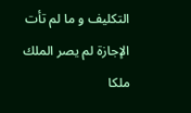التكليف و ما لم تأت الإجازة لم يصر الملك ملكا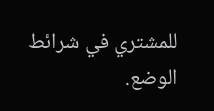للمشتري في شرائط الوضع.